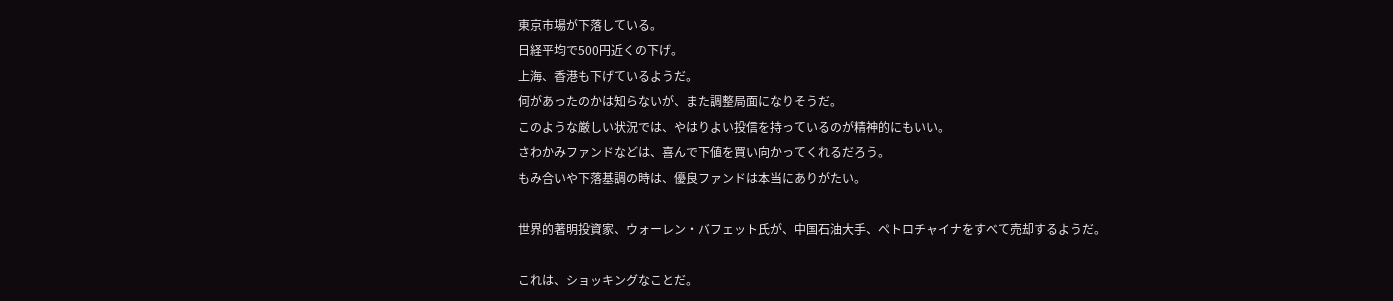東京市場が下落している。
日経平均で500円近くの下げ。
上海、香港も下げているようだ。
何があったのかは知らないが、また調整局面になりそうだ。
このような厳しい状況では、やはりよい投信を持っているのが精神的にもいい。
さわかみファンドなどは、喜んで下値を買い向かってくれるだろう。
もみ合いや下落基調の時は、優良ファンドは本当にありがたい。

世界的著明投資家、ウォーレン・バフェット氏が、中国石油大手、ペトロチャイナをすべて売却するようだ。

これは、ショッキングなことだ。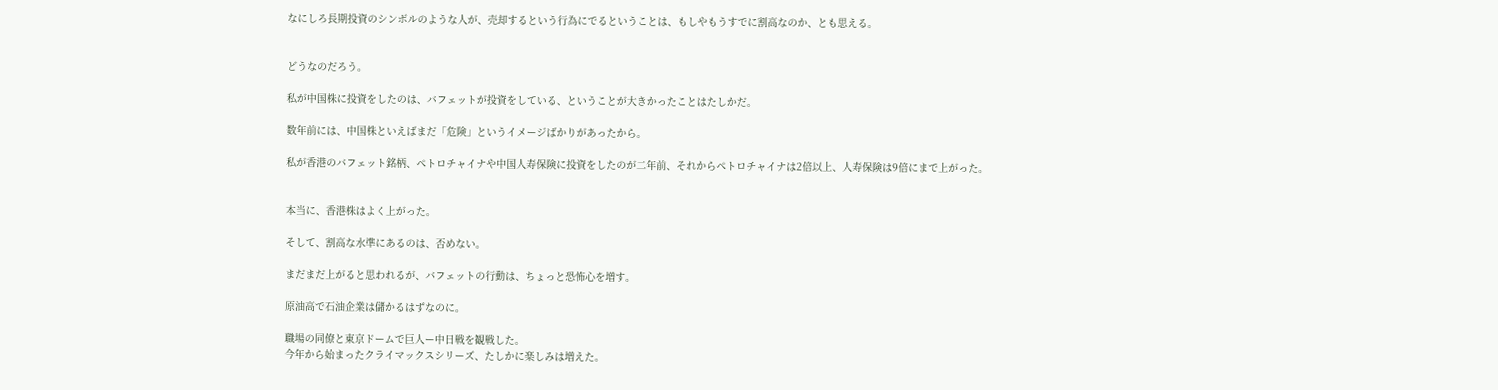なにしろ長期投資のシンボルのような人が、売却するという行為にでるということは、もしやもうすでに割高なのか、とも思える。


どうなのだろう。

私が中国株に投資をしたのは、バフェットが投資をしている、ということが大きかったことはたしかだ。

数年前には、中国株といえばまだ「危険」というイメージばかりがあったから。

私が香港のバフェット銘柄、ペトロチャイナや中国人寿保険に投資をしたのが二年前、それからペトロチャイナは2倍以上、人寿保険は9倍にまで上がった。


本当に、香港株はよく上がった。

そして、割高な水準にあるのは、否めない。

まだまだ上がると思われるが、バフェットの行動は、ちょっと恐怖心を増す。

原油高で石油企業は儲かるはずなのに。

職場の同僚と東京ドームで巨人ー中日戦を観戦した。
今年から始まったクライマックスシリーズ、たしかに楽しみは増えた。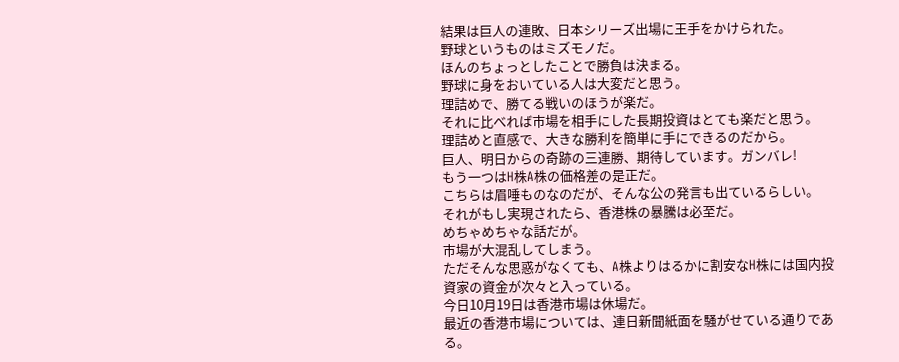結果は巨人の連敗、日本シリーズ出場に王手をかけられた。
野球というものはミズモノだ。
ほんのちょっとしたことで勝負は決まる。
野球に身をおいている人は大変だと思う。
理詰めで、勝てる戦いのほうが楽だ。
それに比べれば市場を相手にした長期投資はとても楽だと思う。
理詰めと直感で、大きな勝利を簡単に手にできるのだから。
巨人、明日からの奇跡の三連勝、期待しています。ガンバレ!
もう一つはH株A株の価格差の是正だ。
こちらは眉唾ものなのだが、そんな公の発言も出ているらしい。
それがもし実現されたら、香港株の暴騰は必至だ。
めちゃめちゃな話だが。
市場が大混乱してしまう。
ただそんな思惑がなくても、A株よりはるかに割安なH株には国内投資家の資金が次々と入っている。
今日10月19日は香港市場は休場だ。
最近の香港市場については、連日新聞紙面を騒がせている通りである。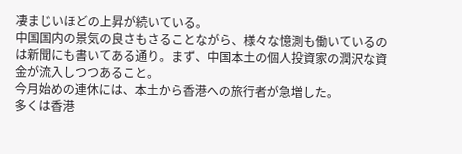凄まじいほどの上昇が続いている。
中国国内の景気の良さもさることながら、様々な憶測も働いているのは新聞にも書いてある通り。まず、中国本土の個人投資家の潤沢な資金が流入しつつあること。
今月始めの連休には、本土から香港への旅行者が急増した。
多くは香港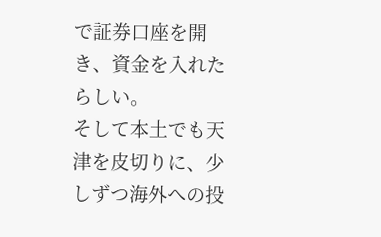で証券口座を開き、資金を入れたらしい。
そして本土でも天津を皮切りに、少しずつ海外への投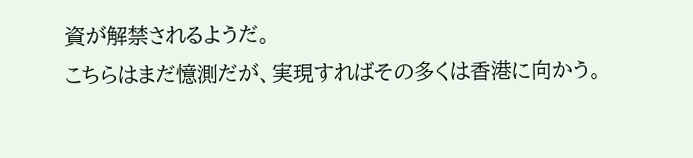資が解禁されるようだ。
こちらはまだ憶測だが、実現すればその多くは香港に向かう。